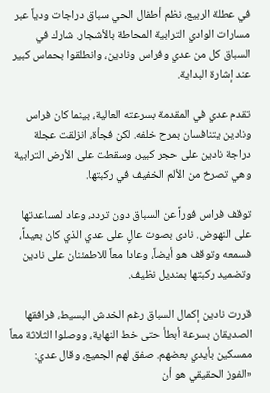في عطلة الربيع، نظم أطفال الحي سباق دراجات ودياً عبر مسارات الوادي الترابية المحاطة بالأشجار. شارك في السباق كل من عدي وفراس ونادين، وانطلقوا بحماس كبير عند إشارة البداية.

تقدم عدي في المقدمة بسرعته العالية، بينما كان فراس ونادين يتنافسان بمرح خلفه. لكن فجأة، انزلقت عجلة دراجة نادين على حجر كبير، وسقطت على الأرض الترابية وهي تصرخ من الألم الخفيف في ركبتها.

توقف فراس فوراً عن السباق دون تردد، وعاد لمساعدتها على النهوض. نادى بصوت عالٍ على عدي الذي كان بعيداً، فسمعه وتوقف هو أيضاً، وعادا معاً للاطمئنان على نادين وتضميد ركبتها بمنديل نظيف.

قررت نادين إكمال السباق رغم الخدش البسيط، فرافقها الصديقان بسرعة أبطأ حتى خط النهاية، ووصلوا الثلاثة معاً ممسكين بأيدي بعضهم. صفق لهم الجميع، وقال عدي: «الفوز الحقيقي هو أن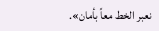نعبر الخط معاً بأمان».